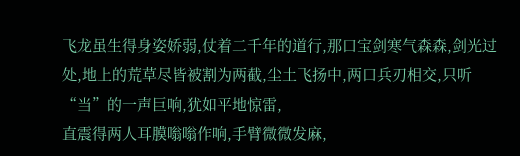飞龙虽生得身姿娇弱,仗着二千年的道行,那口宝剑寒气森森,剑光过处,地上的荒草尽皆被割为两截,尘土飞扬中,两口兵刃相交,只听“当”的一声巨响,犹如平地惊雷,
直震得两人耳膜嗡嗡作响,手臂微微发麻,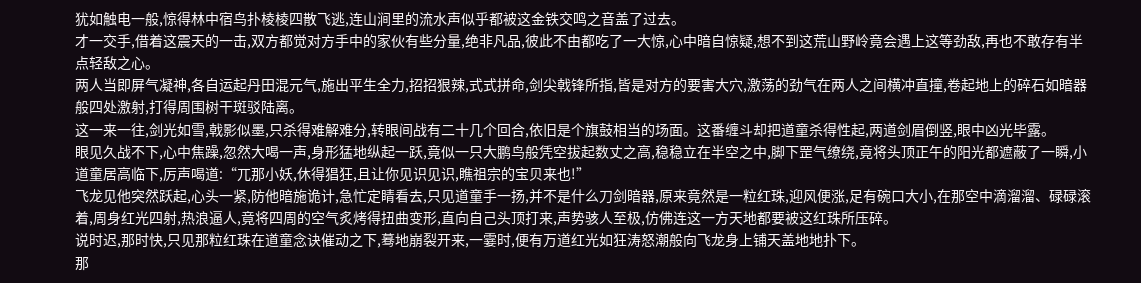犹如触电一般,惊得林中宿鸟扑棱棱四散飞逃,连山涧里的流水声似乎都被这金铁交鸣之音盖了过去。
才一交手,借着这震天的一击,双方都觉对方手中的家伙有些分量,绝非凡品,彼此不由都吃了一大惊,心中暗自惊疑,想不到这荒山野岭竟会遇上这等劲敌,再也不敢存有半点轻敌之心。
两人当即屏气凝神,各自运起丹田混元气,施出平生全力,招招狠辣,式式拼命,剑尖戟锋所指,皆是对方的要害大穴,激荡的劲气在两人之间横冲直撞,卷起地上的碎石如暗器般四处激射,打得周围树干斑驳陆离。
这一来一往,剑光如雪,戟影似墨,只杀得难解难分,转眼间战有二十几个回合,依旧是个旗鼓相当的场面。这番缠斗却把道童杀得性起,两道剑眉倒竖,眼中凶光毕露。
眼见久战不下,心中焦躁,忽然大喝一声,身形猛地纵起一跃,竟似一只大鹏鸟般凭空拔起数丈之高,稳稳立在半空之中,脚下罡气缭绕,竟将头顶正午的阳光都遮蔽了一瞬,小道童居高临下,厉声喝道:“兀那小妖,休得猖狂,且让你见识见识,瞧祖宗的宝贝来也!”
飞龙见他突然跃起,心头一紧,防他暗施诡计,急忙定睛看去,只见道童手一扬,并不是什么刀剑暗器,原来竟然是一粒红珠,迎风便涨,足有碗口大小,在那空中滴溜溜、碌碌滚着,周身红光四射,热浪逼人,竟将四周的空气炙烤得扭曲变形,直向自己头顶打来,声势骇人至极,仿佛连这一方天地都要被这红珠所压碎。
说时迟,那时快,只见那粒红珠在道童念诀催动之下,蓦地崩裂开来,一霎时,便有万道红光如狂涛怒潮般向飞龙身上铺天盖地地扑下。
那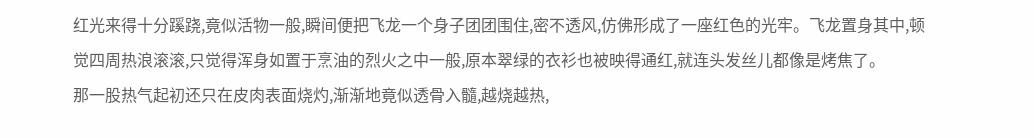红光来得十分蹊跷,竟似活物一般,瞬间便把飞龙一个身子团团围住,密不透风,仿佛形成了一座红色的光牢。飞龙置身其中,顿觉四周热浪滚滚,只觉得浑身如置于烹油的烈火之中一般,原本翠绿的衣衫也被映得通红,就连头发丝儿都像是烤焦了。
那一股热气起初还只在皮肉表面烧灼,渐渐地竟似透骨入髓,越烧越热,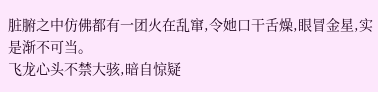脏腑之中仿佛都有一团火在乱窜,令她口干舌燥,眼冒金星,实是渐不可当。
飞龙心头不禁大骇,暗自惊疑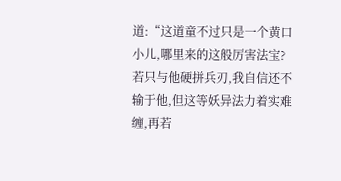道:“这道童不过只是一个黄口小儿,哪里来的这般厉害法宝?若只与他硬拼兵刃,我自信还不输于他,但这等妖异法力着实难缠,再若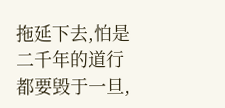拖延下去,怕是二千年的道行都要毁于一旦,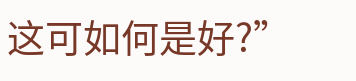这可如何是好?”